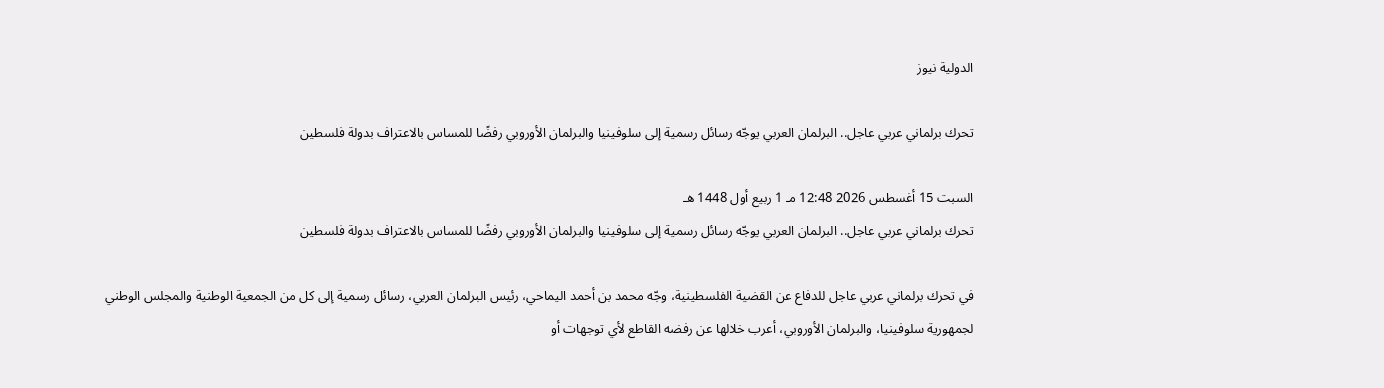الدولية نيوز

تحرك برلماني عربي عاجل.. البرلمان العربي يوجّه رسائل رسمية إلى سلوفينيا والبرلمان الأوروبي رفضًا للمساس بالاعتراف بدولة فلسطين

السبت 15 أغسطس 2026 12:48 مـ 1 ربيع أول 1448 هـ
تحرك برلماني عربي عاجل.. البرلمان العربي يوجّه رسائل رسمية إلى سلوفينيا والبرلمان الأوروبي رفضًا للمساس بالاعتراف بدولة فلسطين

في تحرك برلماني عربي عاجل للدفاع عن القضية الفلسطينية، وجّه محمد بن أحمد اليماحي، رئيس البرلمان العربي، رسائل رسمية إلى كل من الجمعية الوطنية والمجلس الوطني لجمهورية سلوفينيا، والبرلمان الأوروبي، أعرب خلالها عن رفضه القاطع لأي توجهات أو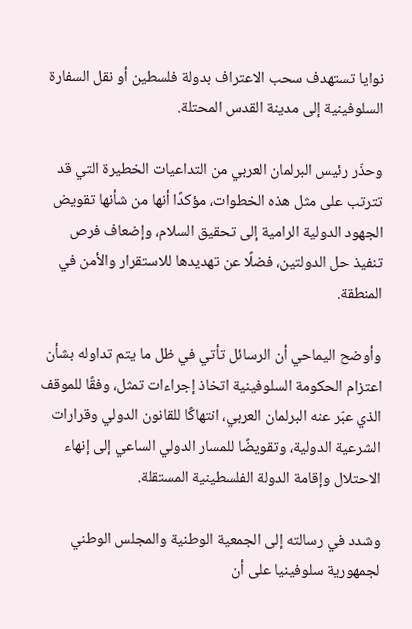نوايا تستهدف سحب الاعتراف بدولة فلسطين أو نقل السفارة السلوفينية إلى مدينة القدس المحتلة.

وحذّر رئيس البرلمان العربي من التداعيات الخطيرة التي قد تترتب على مثل هذه الخطوات، مؤكدًا أنها من شأنها تقويض الجهود الدولية الرامية إلى تحقيق السلام، وإضعاف فرص تنفيذ حل الدولتين، فضلًا عن تهديدها للاستقرار والأمن في المنطقة.

وأوضح اليماحي أن الرسائل تأتي في ظل ما يتم تداوله بشأن اعتزام الحكومة السلوفينية اتخاذ إجراءات تمثل، وفقًا للموقف الذي عبّر عنه البرلمان العربي، انتهاكًا للقانون الدولي وقرارات الشرعية الدولية، وتقويضًا للمسار الدولي الساعي إلى إنهاء الاحتلال وإقامة الدولة الفلسطينية المستقلة.

وشدد في رسالته إلى الجمعية الوطنية والمجلس الوطني لجمهورية سلوفينيا على أن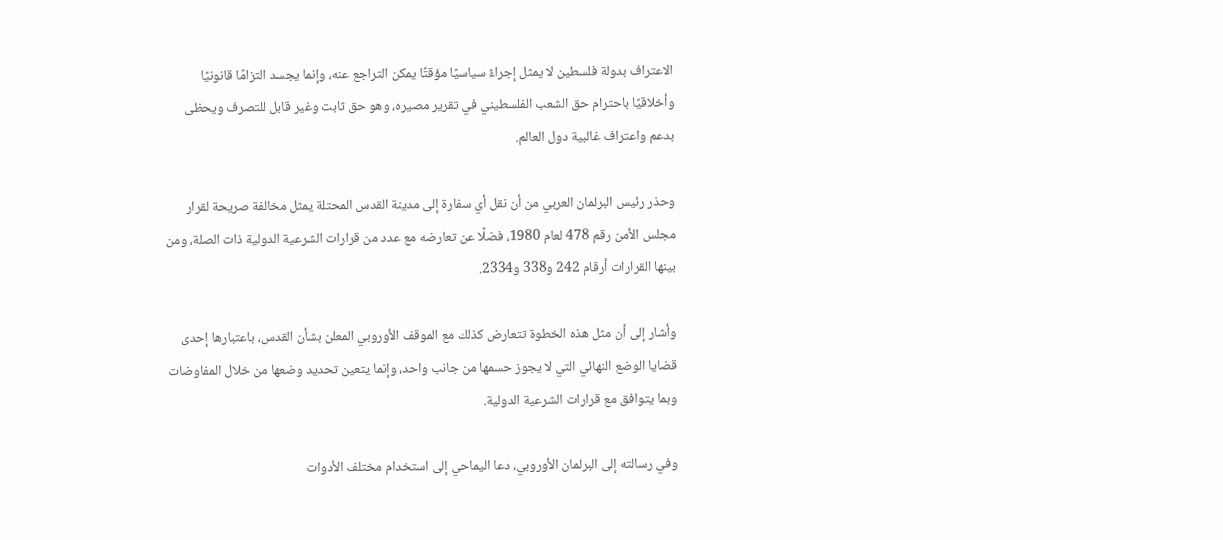الاعتراف بدولة فلسطين لا يمثل إجراءً سياسيًا مؤقتًا يمكن التراجع عنه، وإنما يجسد التزامًا قانونيًا وأخلاقيًا باحترام حق الشعب الفلسطيني في تقرير مصيره، وهو حق ثابت وغير قابل للتصرف ويحظى بدعم واعتراف غالبية دول العالم.

وحذر رئيس البرلمان العربي من أن نقل أي سفارة إلى مدينة القدس المحتلة يمثل مخالفة صريحة لقرار مجلس الأمن رقم 478 لعام 1980، فضلًا عن تعارضه مع عدد من قرارات الشرعية الدولية ذات الصلة، ومن بينها القرارات أرقام 242 و338 و2334.

وأشار إلى أن مثل هذه الخطوة تتعارض كذلك مع الموقف الأوروبي المعلن بشأن القدس، باعتبارها إحدى قضايا الوضع النهائي التي لا يجوز حسمها من جانب واحد، وإنما يتعين تحديد وضعها من خلال المفاوضات وبما يتوافق مع قرارات الشرعية الدولية.

وفي رسالته إلى البرلمان الأوروبي، دعا اليماحي إلى استخدام مختلف الأدوات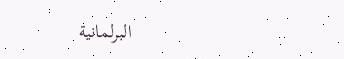البرلمانية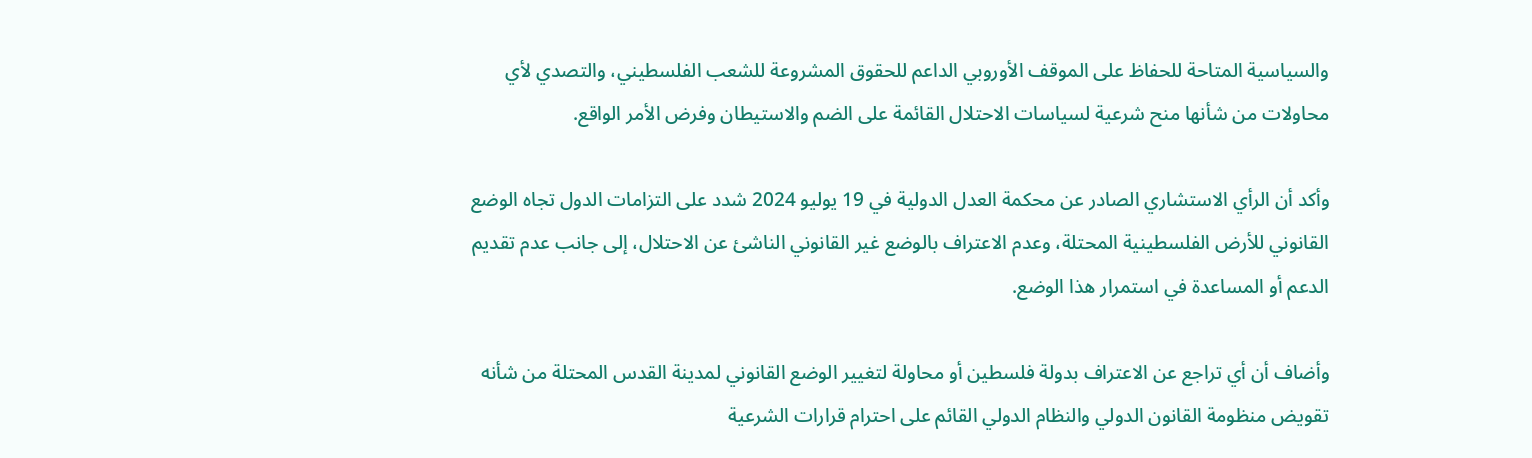والسياسية المتاحة للحفاظ على الموقف الأوروبي الداعم للحقوق المشروعة للشعب الفلسطيني، والتصدي لأي محاولات من شأنها منح شرعية لسياسات الاحتلال القائمة على الضم والاستيطان وفرض الأمر الواقع.

وأكد أن الرأي الاستشاري الصادر عن محكمة العدل الدولية في 19 يوليو 2024 شدد على التزامات الدول تجاه الوضع القانوني للأرض الفلسطينية المحتلة، وعدم الاعتراف بالوضع غير القانوني الناشئ عن الاحتلال، إلى جانب عدم تقديم الدعم أو المساعدة في استمرار هذا الوضع.

وأضاف أن أي تراجع عن الاعتراف بدولة فلسطين أو محاولة لتغيير الوضع القانوني لمدينة القدس المحتلة من شأنه تقويض منظومة القانون الدولي والنظام الدولي القائم على احترام قرارات الشرعية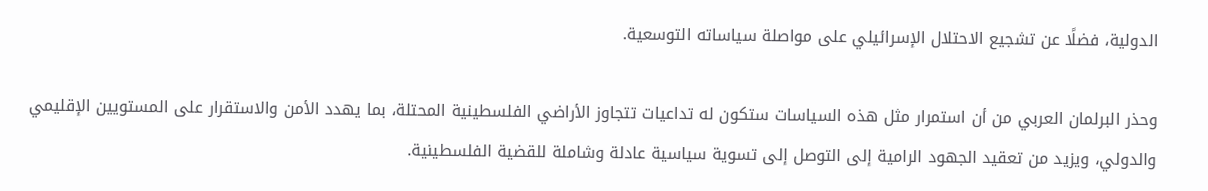الدولية، فضلًا عن تشجيع الاحتلال الإسرائيلي على مواصلة سياساته التوسعية.

وحذر البرلمان العربي من أن استمرار مثل هذه السياسات ستكون له تداعيات تتجاوز الأراضي الفلسطينية المحتلة، بما يهدد الأمن والاستقرار على المستويين الإقليمي والدولي، ويزيد من تعقيد الجهود الرامية إلى التوصل إلى تسوية سياسية عادلة وشاملة للقضية الفلسطينية.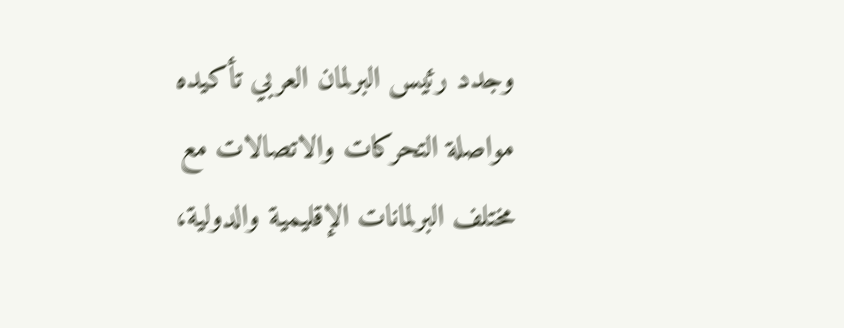وجدد رئيس البرلمان العربي تأكيده مواصلة التحركات والاتصالات مع مختلف البرلمانات الإقليمية والدولية،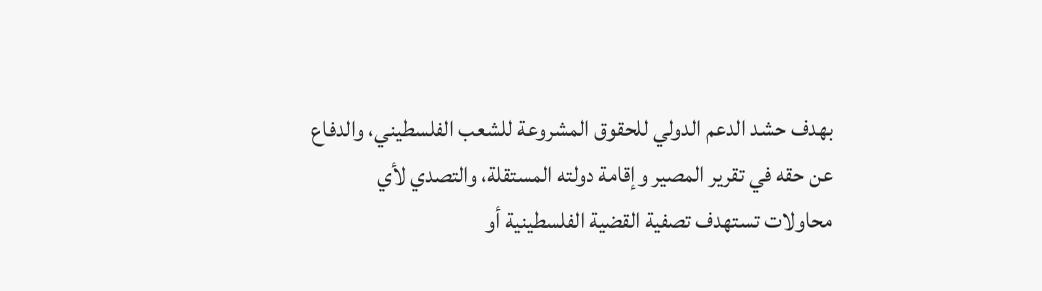بهدف حشد الدعم الدولي للحقوق المشروعة للشعب الفلسطيني، والدفاع عن حقه في تقرير المصير وإقامة دولته المستقلة، والتصدي لأي محاولات تستهدف تصفية القضية الفلسطينية أو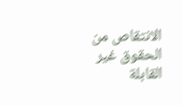الانتقاص من الحقوق غير القابلة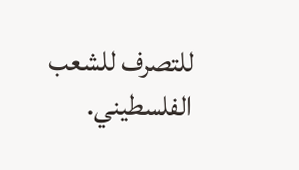للتصرف للشعب الفلسطيني.